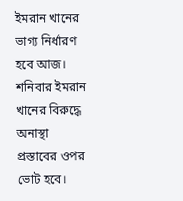ইমরান খানের ভাগ্য নির্ধারণ হবে আজ।
শনিবার ইমরান খানের বিরুদ্ধে অনাস্থা প্রস্তাবের ওপর ভোট হবে।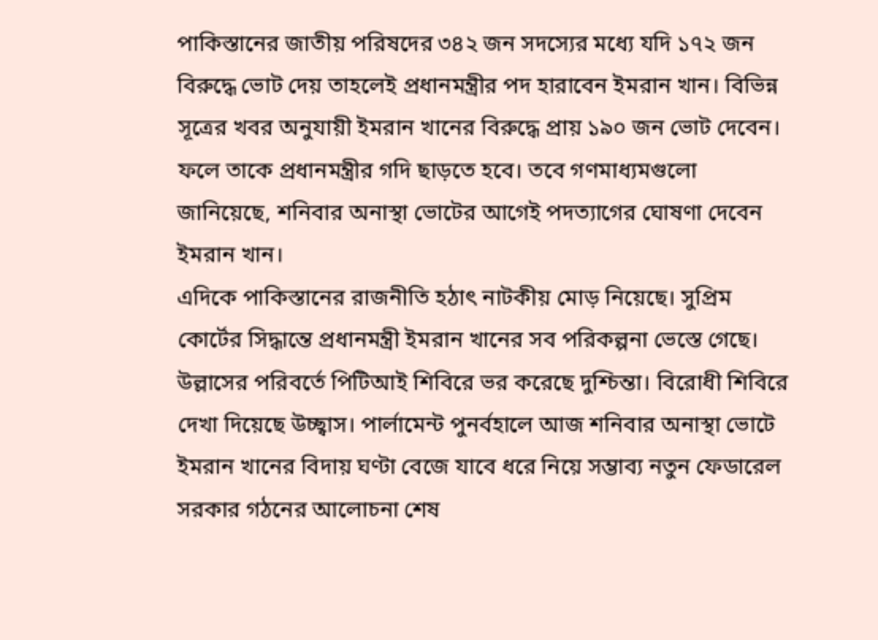পাকিস্তানের জাতীয় পরিষদের ৩৪২ জন সদস্যের মধ্যে যদি ১৭২ জন বিরুদ্ধে ভোট দেয় তাহলেই প্রধানমন্ত্রীর পদ হারাবেন ইমরান খান। বিভিন্ন সূত্রের খবর অনুযায়ী ইমরান খানের বিরুদ্ধে প্রায় ১৯০ জন ভোট দেবেন। ফলে তাকে প্রধানমন্ত্রীর গদি ছাড়তে হবে। তবে গণমাধ্যমগুলো জানিয়েছে, শনিবার অনাস্থা ভোটের আগেই পদত্যাগের ঘোষণা দেবেন ইমরান খান।
এদিকে পাকিস্তানের রাজনীতি হঠাৎ নাটকীয় মোড় নিয়েছে। সুপ্রিম কোর্টের সিদ্ধান্তে প্রধানমন্ত্রী ইমরান খানের সব পরিকল্পনা ভেস্তে গেছে। উল্লাসের পরিবর্তে পিটিআই শিবিরে ভর করেছে দুশ্চিন্তা। বিরোধী শিবিরে দেখা দিয়েছে উচ্ছ্বাস। পার্লামেন্ট পুনর্বহালে আজ শনিবার অনাস্থা ভোটে ইমরান খানের বিদায় ঘণ্টা বেজে যাবে ধরে নিয়ে সম্ভাব্য নতুন ফেডারেল সরকার গঠনের আলোচনা শেষ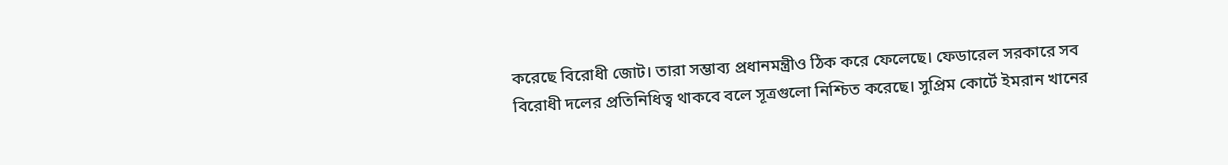করেছে বিরোধী জোট। তারা সম্ভাব্য প্রধানমন্ত্রীও ঠিক করে ফেলেছে। ফেডারেল সরকারে সব বিরোধী দলের প্রতিনিধিত্ব থাকবে বলে সূত্রগুলো নিশ্চিত করেছে। সুপ্রিম কোর্টে ইমরান খানের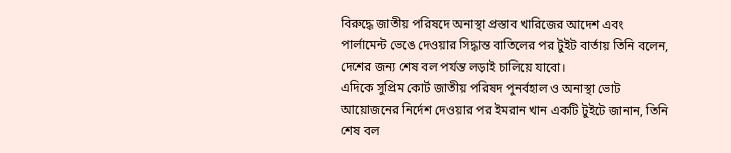বিরুদ্ধে জাতীয় পরিষদে অনাস্থা প্রস্তাব খারিজের আদেশ এবং পার্লামেন্ট ভেঙে দেওয়ার সিদ্ধান্ত বাতিলের পর টুইট বার্তায় তিনি বলেন, দেশের জন্য শেষ বল পর্যন্ত লড়াই চালিয়ে যাবো।
এদিকে সুপ্রিম কোর্ট জাতীয় পরিষদ পুনর্বহাল ও অনাস্থা ভোট আয়োজনের নির্দেশ দেওয়ার পর ইমরান খান একটি টুইটে জানান, তিনি শেষ বল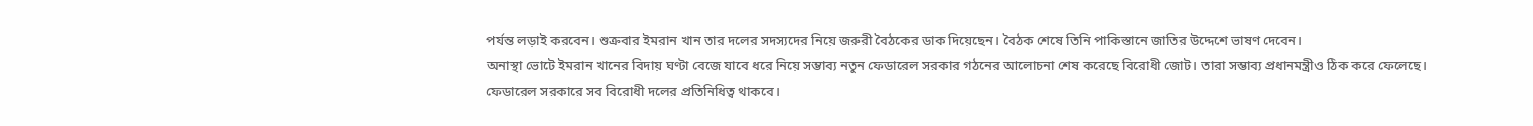পর্যন্ত লড়াই করবেন। শুক্রবার ইমরান খান তার দলের সদস্যদের নিয়ে জরুরী বৈঠকের ডাক দিয়েছেন। বৈঠক শেষে তিনি পাকিস্তানে জাতির উদ্দেশে ভাষণ দেবেন।
অনাস্থা ভোটে ইমরান খানের বিদায় ঘণ্টা বেজে যাবে ধরে নিয়ে সম্ভাব্য নতুন ফেডারেল সরকার গঠনের আলোচনা শেষ করেছে বিরোধী জোট। তারা সম্ভাব্য প্রধানমন্ত্রীও ঠিক করে ফেলেছে। ফেডারেল সরকারে সব বিরোধী দলের প্রতিনিধিত্ব থাকবে।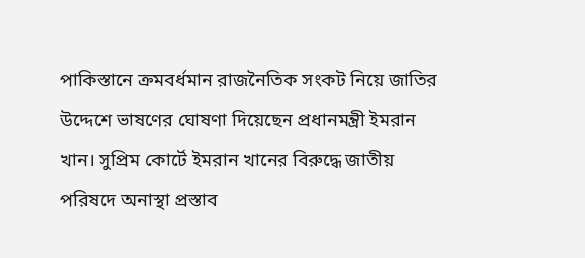পাকিস্তানে ক্রমবর্ধমান রাজনৈতিক সংকট নিয়ে জাতির উদ্দেশে ভাষণের ঘোষণা দিয়েছেন প্রধানমন্ত্রী ইমরান খান। সুপ্রিম কোর্টে ইমরান খানের বিরুদ্ধে জাতীয় পরিষদে অনাস্থা প্রস্তাব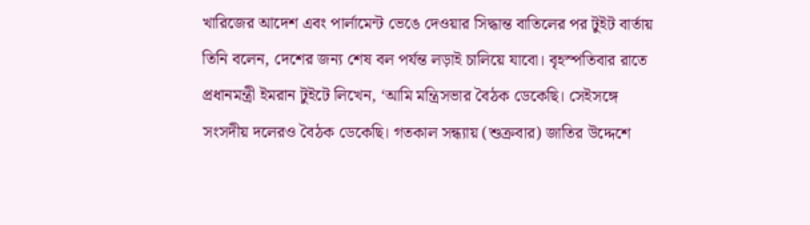খারিজের আদেশ এবং পার্লামেন্ট ভেঙে দেওয়ার সিদ্ধান্ত বাতিলের পর টুইট বার্তায় তিনি বলেন, দেশের জন্য শেষ বল পর্যন্ত লড়াই চালিয়ে যাবো। বৃহস্পতিবার রাতে প্রধানমন্ত্রী ইমরান টুইটে লিখেন, ‘আমি মন্ত্রিসভার বৈঠক ডেকেছি। সেইসঙ্গে সংসদীয় দলেরও বৈঠক ডেকেছি। গতকাল সন্ধ্যায় (শুক্রবার) জাতির উদ্দেশে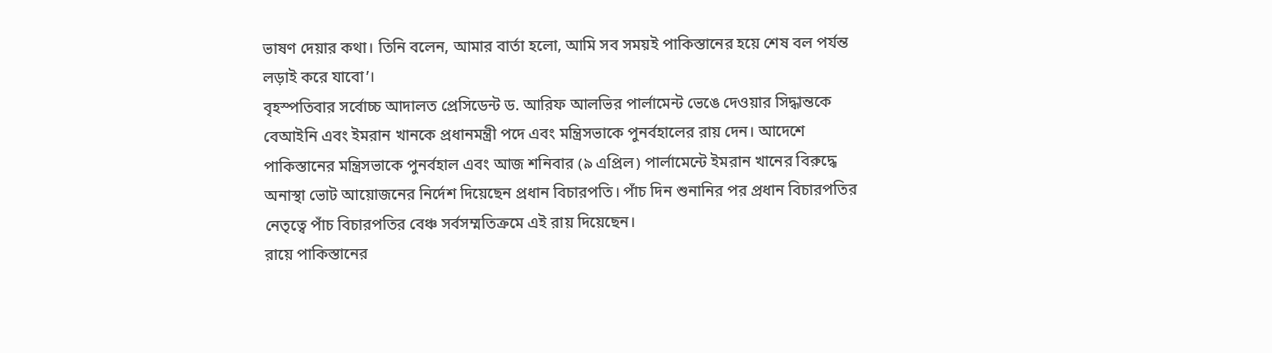ভাষণ দেয়ার কথা। তিনি বলেন, আমার বার্তা হলো, আমি সব সময়ই পাকিস্তানের হয়ে শেষ বল পর্যন্ত লড়াই করে যাবো’।
বৃহস্পতিবার সর্বোচ্চ আদালত প্রেসিডেন্ট ড. আরিফ আলভির পার্লামেন্ট ভেঙে দেওয়ার সিদ্ধান্তকে বেআইনি এবং ইমরান খানকে প্রধানমন্ত্রী পদে এবং মন্ত্রিসভাকে পুনর্বহালের রায় দেন। আদেশে পাকিস্তানের মন্ত্রিসভাকে পুনর্বহাল এবং আজ শনিবার (৯ এপ্রিল) পার্লামেন্টে ইমরান খানের বিরুদ্ধে অনাস্থা ভোট আয়োজনের নির্দেশ দিয়েছেন প্রধান বিচারপতি। পাঁচ দিন শুনানির পর প্রধান বিচারপতির নেতৃত্বে পাঁচ বিচারপতির বেঞ্চ সর্বসম্মতিক্রমে এই রায় দিয়েছেন।
রায়ে পাকিস্তানের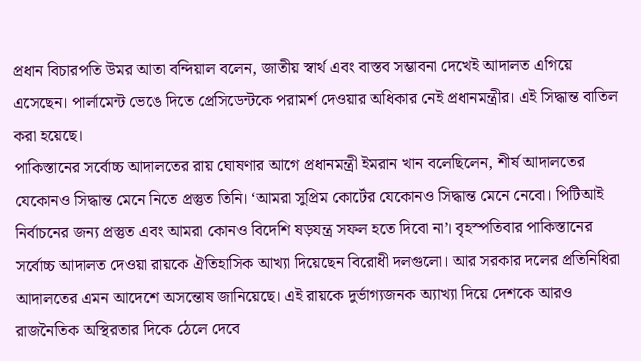প্রধান বিচারপতি উমর আতা বন্দিয়াল বলেন, জাতীয় স্বার্থ এবং বাস্তব সম্ভাবনা দেখেই আদালত এগিয়ে এসেছেন। পার্লামেন্ট ভেঙে দিতে প্রেসিডেন্টকে পরামর্শ দেওয়ার অধিকার নেই প্রধানমন্ত্রীর। এই সিদ্ধান্ত বাতিল করা হয়েছে।
পাকিস্তানের সর্বোচ্চ আদালতের রায় ঘোষণার আগে প্রধানমন্ত্রী ইমরান খান বলেছিলেন, শীর্ষ আদালতের যেকোনও সিদ্ধান্ত মেনে নিতে প্রস্তুত তিনি। ‘আমরা সুপ্রিম কোর্টের যেকোনও সিদ্ধান্ত মেনে নেবো। পিটিআই নির্বাচনের জন্য প্রস্তুত এবং আমরা কোনও বিদেশি ষড়যন্ত্র সফল হতে দিবো না’। বৃহস্পতিবার পাকিস্তানের সর্বোচ্চ আদালত দেওয়া রায়কে ঐতিহাসিক আখ্যা দিয়েছেন বিরোধী দলগুলো। আর সরকার দলের প্রতিনিধিরা আদালতের এমন আদেশে অসন্তোষ জানিয়েছে। এই রায়কে দুর্ভাগ্যজনক অ্যাখ্যা দিয়ে দেশকে আরও রাজনৈতিক অস্থিরতার দিকে ঠেলে দেবে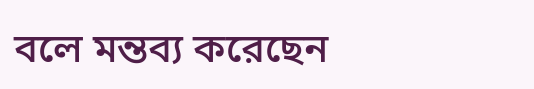বলে মন্তব্য করেছেন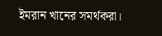ইমরান খানের সমর্থকরা।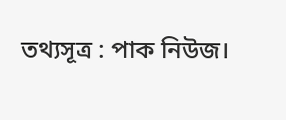তথ্যসূত্র : পাক নিউজ।